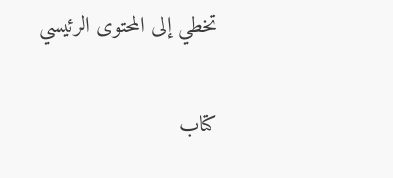تخطي إلى المحتوى الرئيسي

كتاب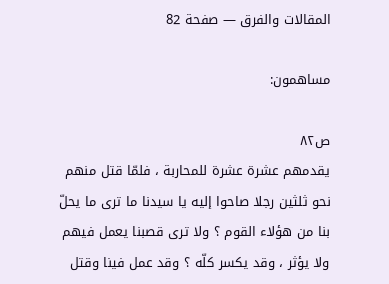المقالات والفرق — صفحة 82

مساهمون:

ص٨٢
يقدمهم عشرة عشرة للمحاربة ، فلمّا قتل منهم نحو ثلثين رجلا صاحوا إليه يا سيدنا ما ترى ما يحلّ بنا من هؤلاء القوم ؟ ولا ترى قصبنا يعمل فيهم ولا يؤثر ، وقد يكسر كلّه ؟ وقد عمل فينا وقتل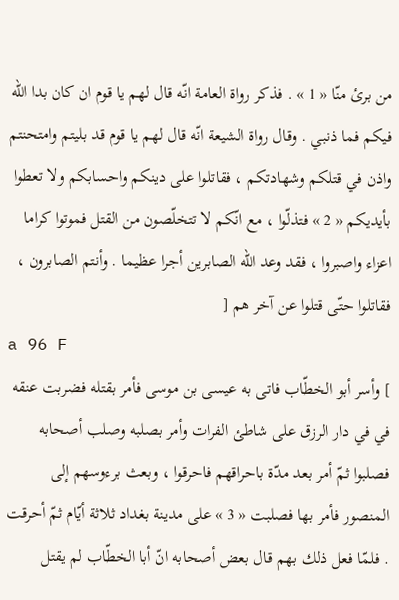من برئ منّا « 1 » . فذكر رواة العامة انّه قال لهم يا قوم ان كان بدا اللّه فيكم فما ذنبي . وقال رواة الشيعة انّه قال لهم يا قوم قد بليتم وامتحنتم واذن في قتلكم وشهادتكم ، فقاتلوا على دينكم واحسابكم ولا تعطوا بأيديكم « 2 » فتذلّوا ، مع انّكم لا تتخلّصون من القتل فموتوا كراما اعزاء واصبروا ، فقد وعد اللّه الصابرين أجرا عظيما . وأنتم الصابرون ، فقاتلوا حتّى قتلوا عن آخر هم [
a 96 F
] وأسر أبو الخطّاب فاتى به عيسى بن موسى فأمر بقتله فضربت عنقه في في دار الرزق على شاطئ الفرات وأمر بصلبه وصلب أصحابه فصلبوا ثمّ أمر بعد مدّة باحراقهم فاحرقوا ، وبعث برءوسهم إلى المنصور فأمر بها فصلبت « 3 » على مدينة بغداد ثلاثة أيّام ثمّ أحرقت . فلمّا فعل ذلك بهم قال بعض أصحابه انّ أبا الخطّاب لم يقتل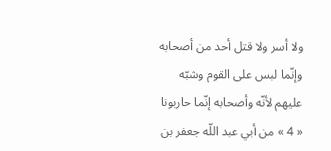ولا أسر ولا قتل أحد من أصحابه وإنّما لبس على القوم وشبّه عليهم لأنّه وأصحابه إنّما حاربونا « 4 » من أبي عبد اللّه جعفر بن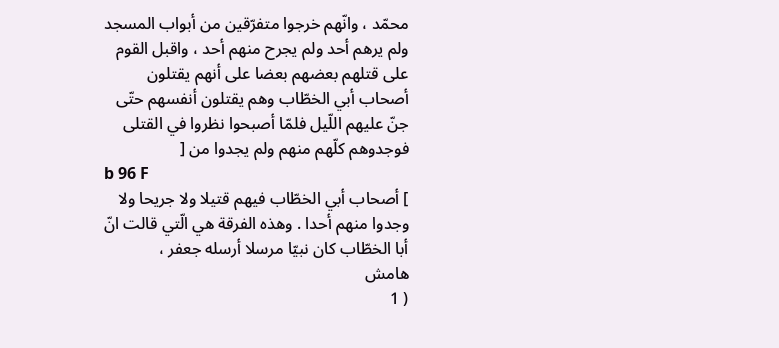محمّد ، وانّهم خرجوا متفرّقين من أبواب المسجد ولم يرهم أحد ولم يجرح منهم أحد ، واقبل القوم على قتلهم بعضهم بعضا على أنهم يقتلون أصحاب أبي الخطّاب وهم يقتلون أنفسهم حتّى جنّ عليهم اللّيل فلمّا أصبحوا نظروا في القتلى فوجدوهم كلّهم منهم ولم يجدوا من [
b 96 F
] أصحاب أبي الخطّاب فيهم قتيلا ولا جريحا ولا وجدوا منهم أحدا . وهذه الفرقة هي الّتي قالت انّ أبا الخطّاب كان نبيّا مرسلا أرسله جعفر ،
هامش
( 1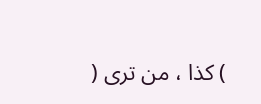) كذا ، من ترى (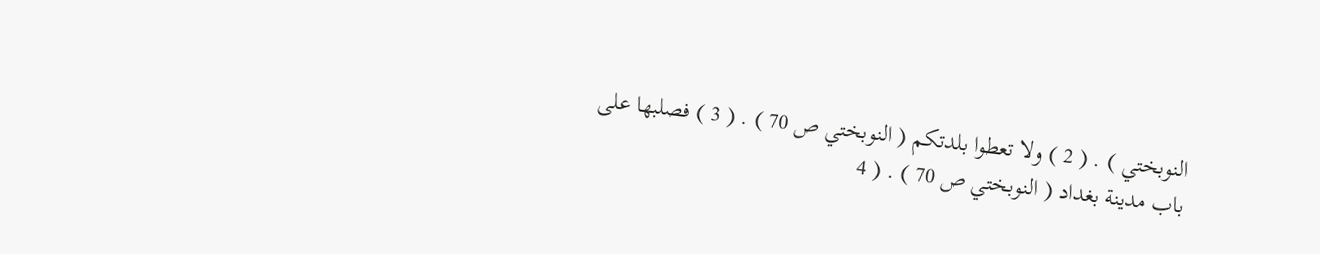النوبختي ) . ( 2 ) ولا تعطوا بلدتكم ( النوبختي ص 70 ) . ( 3 ) فصلبها على باب مدينة بغداد ( النوبختي ص 70 ) . ( 4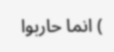) انما حاربوا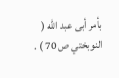بأمر أبى عبد اللّه ( النوبختي ص 70 ) .